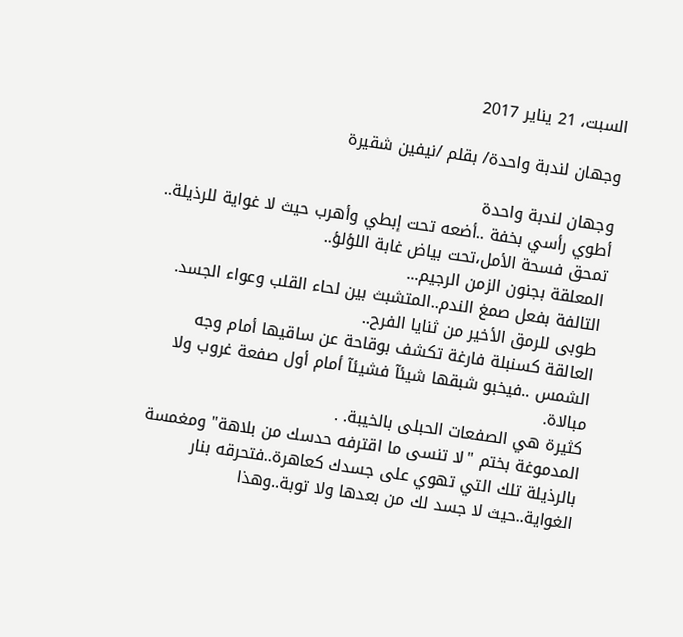السبت، 21 يناير 2017

وجهان لندبة واحدة/ بقلم /نيفين شقيرة

وجهان لندبة واحدة
أطوي رأسي بخفة ..أضعه تحت إبطي وأهرب حيث لا غواية للرذيلة..
تمحق فسحة الأمل،تحت بياض غابة اللؤلؤ..
المعلقة بجنون الزمن الرجيم...
التالفة بفعل صمغ الندم..المتشبث بين لحاء القلب وعواء الجسد.
طوبى للرمق الأخير من ثنايا الفرح..
العالقة كسنبلة فارغة تكشف بوقاحة عن ساقيها أمام وجه الشمس ..فيخبو شبقها شيئآ فشيئآ أمام أول صفعة غروب ولا مبالاة.
كثيرة هي الصفعات الحبلى بالخيبة. .
المدموغة بختم "لا تنسى ما اقترفه حدسك من بلاهة" ومغمسة بالرذيلة تلك التي تهوي على جسدك كعاهرة..فتحرقه بنار الغواية..حيث لا جسد لك من بعدها ولا توبة..وهذا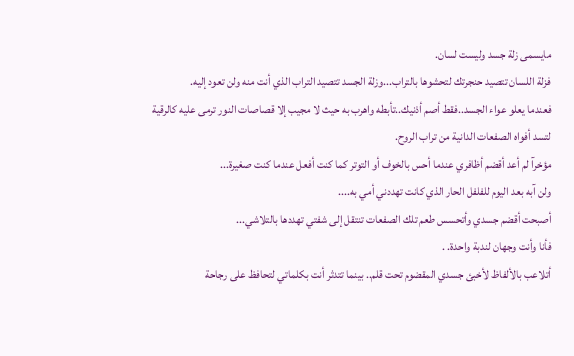مايسمى زلة جسد وليست لسان.
فزلة اللسان تتصيد حنجرتك لتحشوها بالتراب...وزلة الجسد تتصيد التراب الذي أنت منه ولن تعود إليه.
فعندما يعلو عواء الجسد..فقط أصم أذنيك..تأبطه واهرب به حيث لا مجيب إلا قصاصات النور ترمى عليه كالرقية لتسد أفواه الصفعات الدانية من تراب الروح.
مؤخرآ لم أعد أقضم أظافري عندما أحس بالخوف أو التوتر كما كنت أفعل عندما كنت صغيرة...
ولن آبه بعد اليوم للفلفل الحار الذي كانت تهددني أمي به....
أصبحت أقضم جسدي وأتحسس طعم تلك الصفعات تنتقل إلى شفتي تهددها بالتلاشي...
فأنا وأنت وجهان لندبة واحدة. .
أتلاعب بالألفاظ لأخبئ جسدي المقضوم تحت قلم.. بينما تتدثر أنت بكلماتي لتحافظ على رجاحة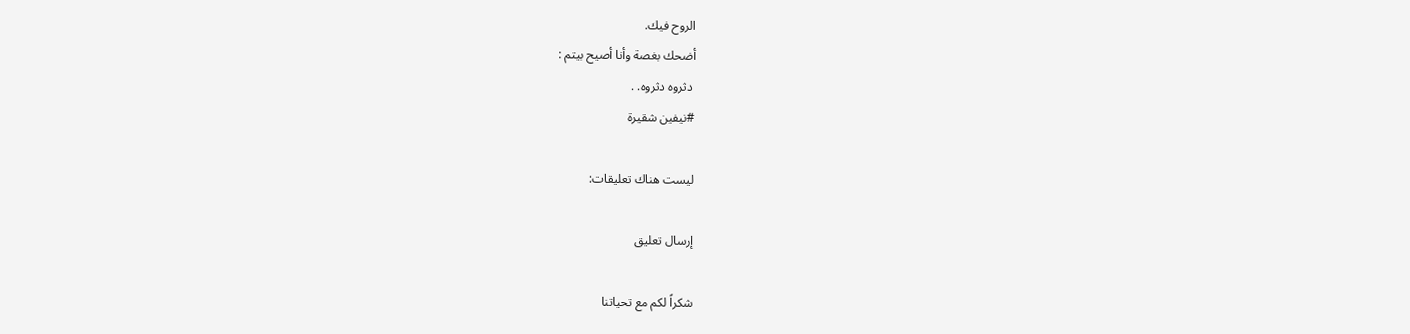الروح فيك.
أضحك بغصة وأنا أصيح بيتم :
 دثروه دثروه. .
#نيفين شقيرة

ليست هناك تعليقات:

إرسال تعليق

شكراً لكم مع تحياتنا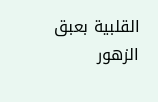القلبية بعبق الزهور